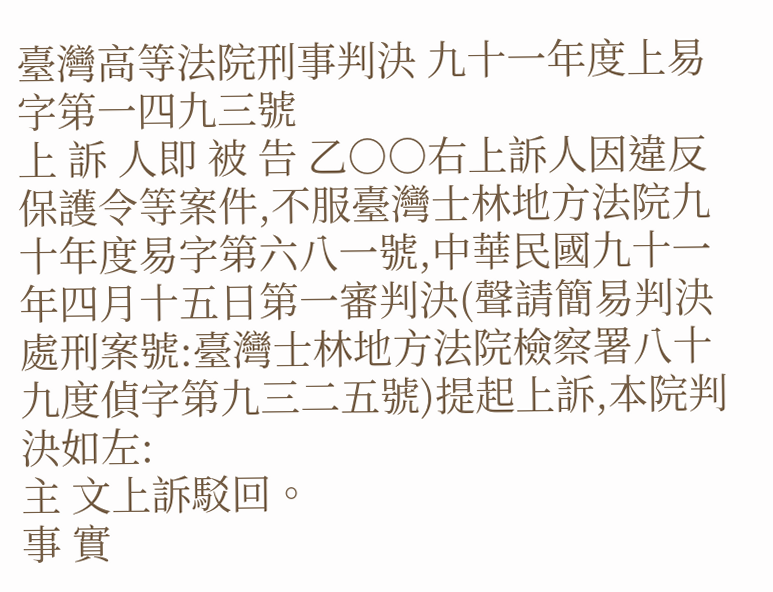臺灣高等法院刑事判決 九十一年度上易字第一四九三號
上 訴 人即 被 告 乙○○右上訴人因違反保護令等案件,不服臺灣士林地方法院九十年度易字第六八一號,中華民國九十一年四月十五日第一審判決(聲請簡易判決處刑案號:臺灣士林地方法院檢察署八十九度偵字第九三二五號)提起上訴,本院判決如左:
主 文上訴駁回。
事 實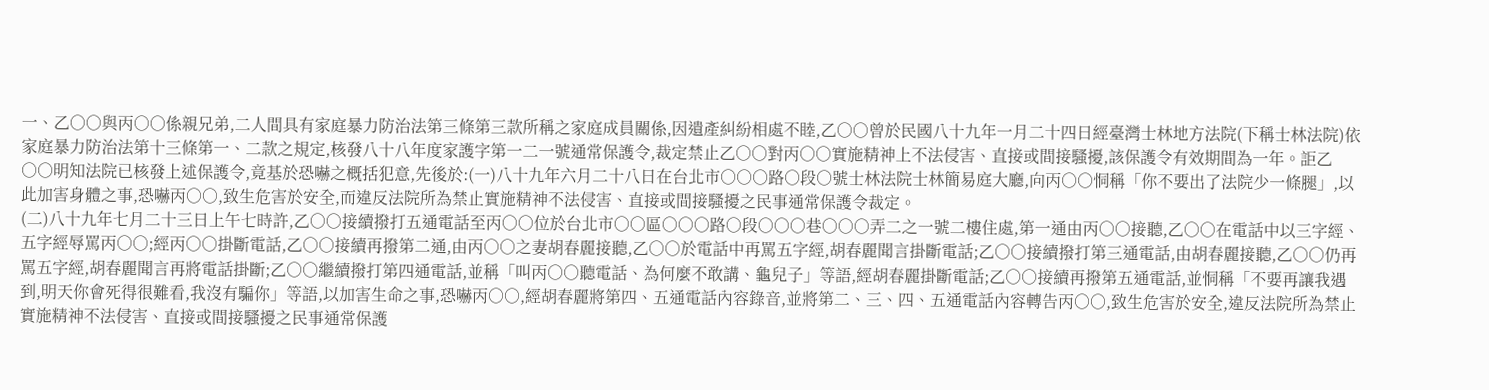一、乙○○與丙○○係親兄弟,二人間具有家庭暴力防治法第三條第三款所稱之家庭成員關係,因遺產糾紛相處不睦,乙○○曾於民國八十九年一月二十四日經臺灣士林地方法院(下稱士林法院)依家庭暴力防治法第十三條第一、二款之規定,核發八十八年度家護字第一二一號通常保護令,裁定禁止乙○○對丙○○實施精神上不法侵害、直接或間接騷擾,該保護令有效期間為一年。詎乙○○明知法院已核發上述保護令,竟基於恐嚇之概括犯意,先後於:(一)八十九年六月二十八日在台北市○○○路○段○號士林法院士林簡易庭大廳,向丙○○恫稱「你不要出了法院少一條腿」,以此加害身體之事,恐嚇丙○○,致生危害於安全,而違反法院所為禁止實施精神不法侵害、直接或間接騷擾之民事通常保護令裁定。
(二)八十九年七月二十三日上午七時許,乙○○接續撥打五通電話至丙○○位於台北市○○區○○○路○段○○○巷○○○弄二之一號二樓住處,第一通由丙○○接聽,乙○○在電話中以三字經、五字經辱罵丙○○;經丙○○掛斷電話,乙○○接續再撥第二通,由丙○○之妻胡春麗接聽,乙○○於電話中再罵五字經,胡春麗聞言掛斷電話;乙○○接續撥打第三通電話,由胡春麗接聽,乙○○仍再罵五字經,胡春麗聞言再將電話掛斷;乙○○繼續撥打第四通電話,並稱「叫丙○○聽電話、為何麼不敢講、龜兒子」等語,經胡春麗掛斷電話;乙○○接續再撥第五通電話,並恫稱「不要再讓我遇到,明天你會死得很難看,我沒有騙你」等語,以加害生命之事,恐嚇丙○○,經胡春麗將第四、五通電話內容錄音,並將第二、三、四、五通電話內容轉告丙○○,致生危害於安全,違反法院所為禁止實施精神不法侵害、直接或間接騷擾之民事通常保護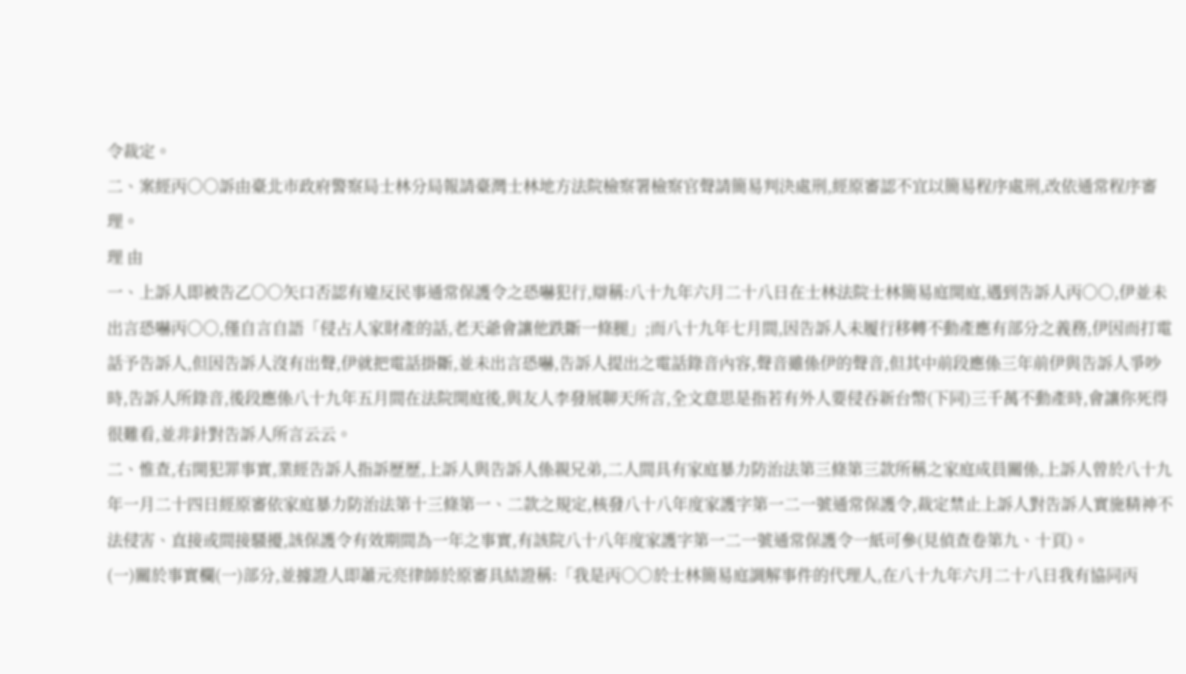令裁定。
二、案經丙○○訴由臺北市政府警察局士林分局報請臺灣士林地方法院檢察署檢察官聲請簡易判決處刑,經原審認不宜以簡易程序處刑,改依通常程序審理。
理 由
一、上訴人即被告乙○○矢口否認有違反民事通常保護令之恐嚇犯行,辯稱:八十九年六月二十八日在士林法院士林簡易庭開庭,遇到告訴人丙○○,伊並未出言恐嚇丙○○,僅自言自語「侵占人家財產的話,老天爺會讓他跌斷一條腿」;而八十九年七月間,因告訴人未履行移轉不動產應有部分之義務,伊因而打電話予告訴人,但因告訴人沒有出聲,伊就把電話掛斷,並未出言恐嚇,告訴人提出之電話錄音內容,聲音雖係伊的聲音,但其中前段應係三年前伊與告訴人爭吵時,告訴人所錄音,後段應係八十九年五月間在法院開庭後,與友人李發展聊天所言,全文意思是指若有外人要侵吞新台幣(下同)三千萬不動產時,會讓你死得很難看,並非針對告訴人所言云云。
二、惟查,右開犯罪事實,業經告訴人指訴歷歷,上訴人與告訴人係親兄弟,二人間具有家庭暴力防治法第三條第三款所稱之家庭成員關係,上訴人曾於八十九年一月二十四日經原審依家庭暴力防治法第十三條第一、二款之規定,核發八十八年度家護字第一二一號通常保護令,裁定禁止上訴人對告訴人實施精神不法侵害、直接或間接騷擾,該保護令有效期間為一年之事實,有該院八十八年度家護字第一二一號通常保護令一紙可參(見偵查卷第九、十頁)。
(一)關於事實欄(一)部分,並據證人即蕭元亮律師於原審具結證稱:「我是丙○○於士林簡易庭調解事件的代理人,在八十九年六月二十八日我有協同丙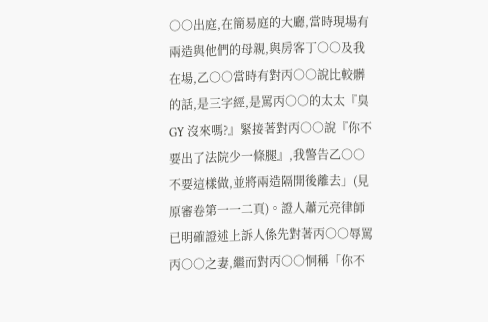○○出庭,在簡易庭的大廳,當時現場有兩造與他們的母親,與房客丁○○及我在場,乙○○當時有對丙○○說比較髒的話,是三字經,是罵丙○○的太太『臭
GY 沒來嗎?』緊接著對丙○○說『你不要出了法院少一條腿』,我警告乙○○不要這樣做,並將兩造隔開後離去」(見原審卷第一一二頁)。證人蕭元亮律師已明確證述上訴人係先對著丙○○辱罵丙○○之妻,繼而對丙○○恫稱「你不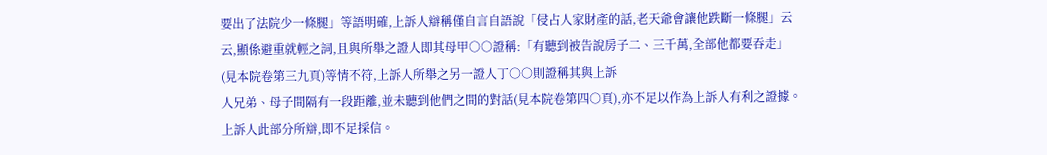要出了法院少一條腿」等語明確,上訴人辯稱僅自言自語說「侵占人家財產的話,老天爺會讓他跌斷一條腿」云云,顯係避重就輕之詞,且與所舉之證人即其母甲○○證稱:「有聽到被告說房子二、三千萬,全部他都要吞走」(見本院卷第三九頁)等情不符,上訴人所舉之另一證人丁○○則證稱其與上訴
人兄弟、母子間隔有一段距離,並未聽到他們之間的對話(見本院卷第四○頁),亦不足以作為上訴人有利之證據。上訴人此部分所辯,即不足採信。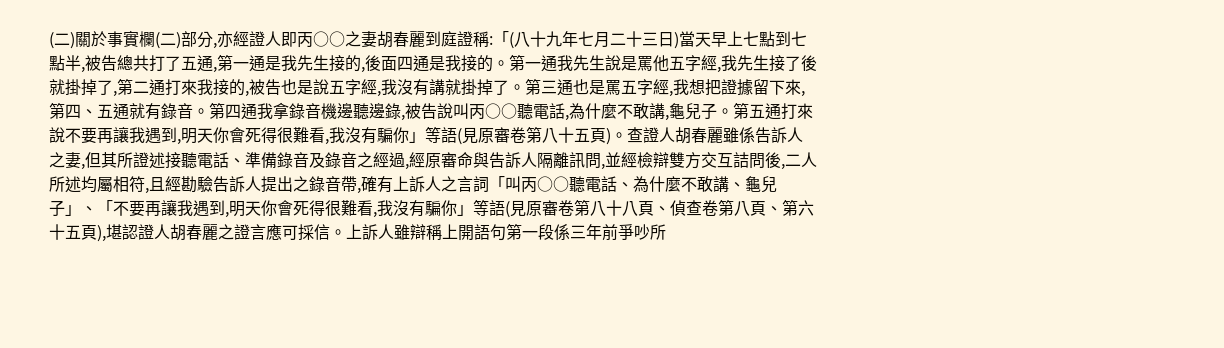(二)關於事實欄(二)部分,亦經證人即丙○○之妻胡春麗到庭證稱:「(八十九年七月二十三日)當天早上七點到七點半,被告總共打了五通,第一通是我先生接的,後面四通是我接的。第一通我先生說是罵他五字經,我先生接了後就掛掉了,第二通打來我接的,被告也是說五字經,我沒有講就掛掉了。第三通也是罵五字經,我想把證據留下來,第四、五通就有錄音。第四通我拿錄音機邊聽邊錄,被告說叫丙○○聽電話,為什麼不敢講,龜兒子。第五通打來說不要再讓我遇到,明天你會死得很難看,我沒有騙你」等語(見原審卷第八十五頁)。查證人胡春麗雖係告訴人之妻,但其所證述接聽電話、準備錄音及錄音之經過,經原審命與告訴人隔離訊問,並經檢辯雙方交互詰問後,二人所述均屬相符,且經勘驗告訴人提出之錄音帶,確有上訴人之言詞「叫丙○○聽電話、為什麼不敢講、龜兒子」、「不要再讓我遇到,明天你會死得很難看,我沒有騙你」等語(見原審卷第八十八頁、偵查卷第八頁、第六十五頁),堪認證人胡春麗之證言應可採信。上訴人雖辯稱上開語句第一段係三年前爭吵所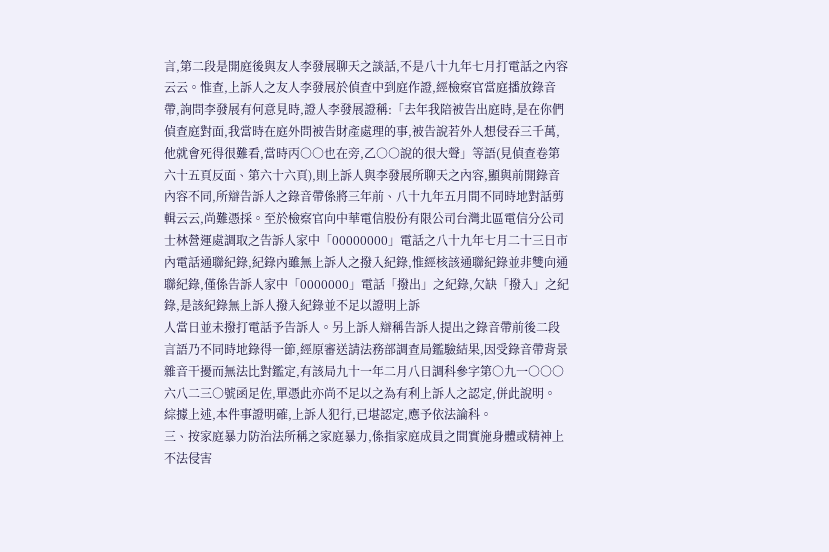言,第二段是開庭後與友人李發展聊天之談話,不是八十九年七月打電話之內容云云。惟查,上訴人之友人李發展於偵查中到庭作證,經檢察官當庭播放錄音帶,詢問李發展有何意見時,證人李發展證稱:「去年我陪被告出庭時,是在你們偵查庭對面,我當時在庭外問被告財產處理的事,被告說若外人想侵吞三千萬,他就會死得很難看,當時丙○○也在旁,乙○○說的很大聲」等語(見偵查卷第六十五頁反面、第六十六頁),則上訴人與李發展所聊天之內容,顯與前開錄音內容不同,所辯告訴人之錄音帶係將三年前、八十九年五月間不同時地對話剪輯云云,尚難憑採。至於檢察官向中華電信股份有限公司台灣北區電信分公司士林營運處調取之告訴人家中「00000000」電話之八十九年七月二十三日市內電話通聯紀錄,紀錄內雖無上訴人之撥入紀錄,惟經核該通聯紀錄並非雙向通聯紀錄,僅係告訴人家中「0000000」電話「撥出」之紀錄,欠缺「撥入」之紀錄,是該紀錄無上訴人撥入紀錄並不足以證明上訴
人當日並未撥打電話予告訴人。另上訴人辯稱告訴人提出之錄音帶前後二段言語乃不同時地錄得一節,經原審送請法務部調查局鑑驗結果,因受錄音帶背景雜音干擾而無法比對鑑定,有該局九十一年二月八日調科參字第○九一○○○六八二三○號函足佐,單憑此亦尚不足以之為有利上訴人之認定,併此說明。
綜據上述,本件事證明確,上訴人犯行,已堪認定,應予依法論科。
三、按家庭暴力防治法所稱之家庭暴力,係指家庭成員之間實施身體或精神上不法侵害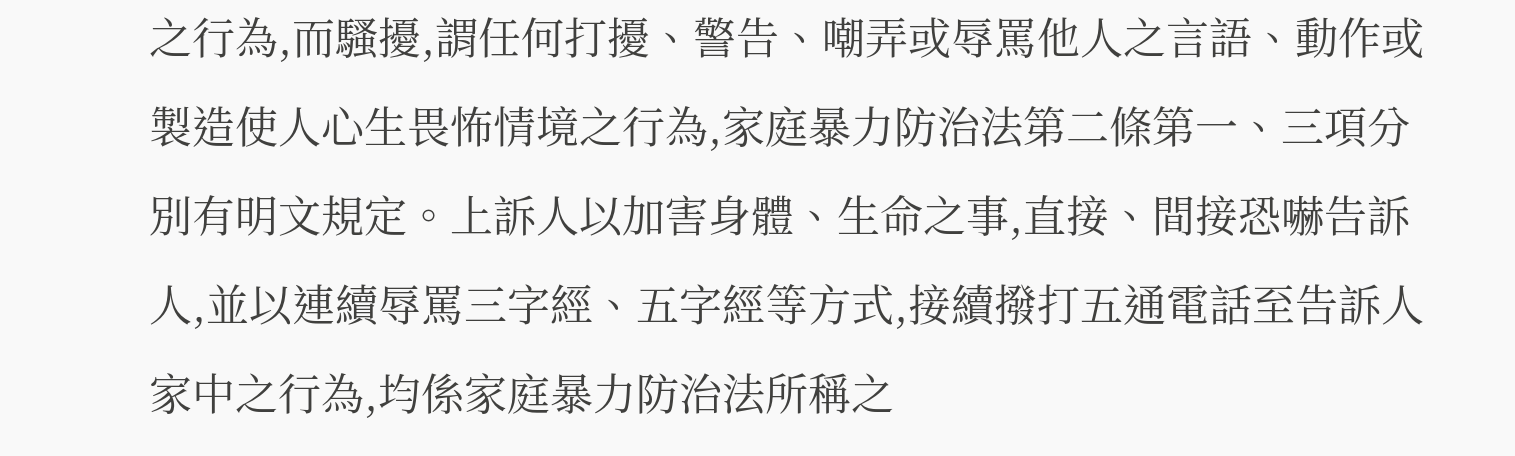之行為,而騷擾,謂任何打擾、警告、嘲弄或辱罵他人之言語、動作或製造使人心生畏怖情境之行為,家庭暴力防治法第二條第一、三項分別有明文規定。上訴人以加害身體、生命之事,直接、間接恐嚇告訴人,並以連續辱罵三字經、五字經等方式,接續撥打五通電話至告訴人家中之行為,均係家庭暴力防治法所稱之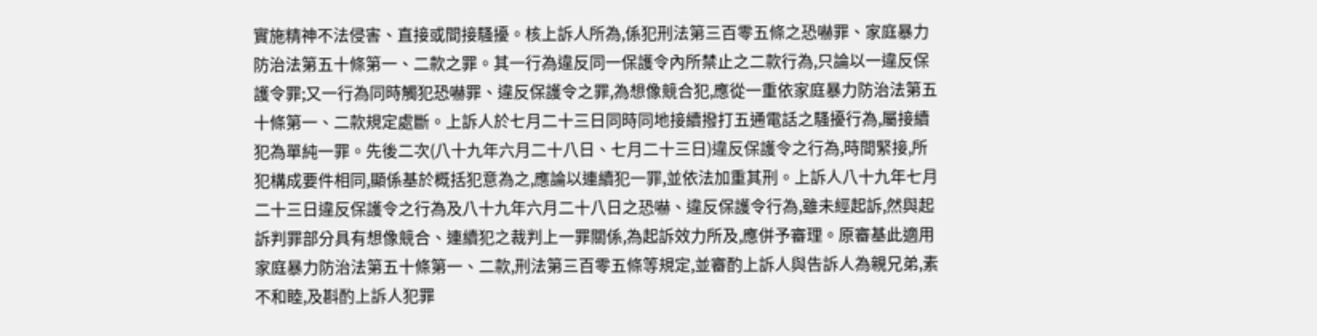實施精神不法侵害、直接或間接騷擾。核上訴人所為,係犯刑法第三百零五條之恐嚇罪、家庭暴力防治法第五十條第一、二款之罪。其一行為違反同一保護令內所禁止之二款行為,只論以一違反保護令罪;又一行為同時觸犯恐嚇罪、違反保護令之罪,為想像競合犯,應從一重依家庭暴力防治法第五十條第一、二款規定處斷。上訴人於七月二十三日同時同地接續撥打五通電話之騷擾行為,屬接續犯為單純一罪。先後二次(八十九年六月二十八日、七月二十三日)違反保護令之行為,時間緊接,所犯構成要件相同,顯係基於概括犯意為之,應論以連續犯一罪,並依法加重其刑。上訴人八十九年七月二十三日違反保護令之行為及八十九年六月二十八日之恐嚇、違反保護令行為,雖未經起訴,然與起訴判罪部分具有想像競合、連續犯之裁判上一罪關係,為起訴效力所及,應併予審理。原審基此適用家庭暴力防治法第五十條第一、二款,刑法第三百零五條等規定,並審酌上訴人與告訴人為親兄弟,素不和睦,及斟酌上訴人犯罪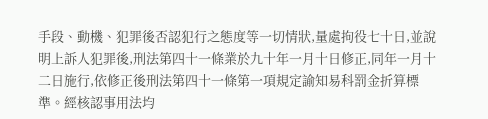手段、動機、犯罪後否認犯行之態度等一切情狀,量處拘役七十日,並說明上訴人犯罪後,刑法第四十一條業於九十年一月十日修正,同年一月十二日施行,依修正後刑法第四十一條第一項規定諭知易科罰金折算標準。經核認事用法均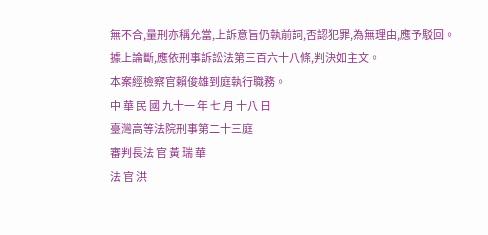無不合,量刑亦稱允當,上訴意旨仍執前詞,否認犯罪,為無理由,應予駁回。
據上論斷,應依刑事訴訟法第三百六十八條,判決如主文。
本案經檢察官賴俊雄到庭執行職務。
中 華 民 國 九十一 年 七 月 十八 日
臺灣高等法院刑事第二十三庭
審判長法 官 黃 瑞 華
法 官 洪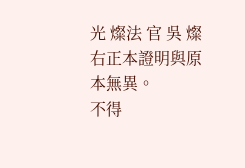光 燦法 官 吳 燦右正本證明與原本無異。
不得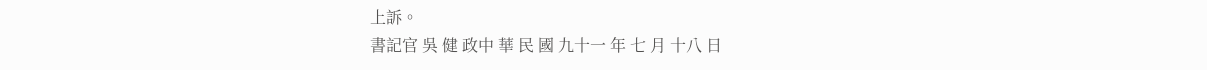上訴。
書記官 吳 健 政中 華 民 國 九十一 年 七 月 十八 日